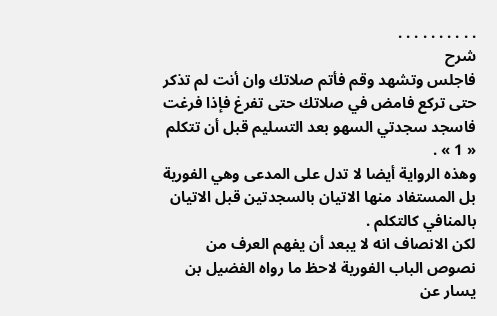. . . . . . . . . .
شرح
فاجلس وتشهد وقم فأتم صلاتك وان أنت لم تذكر حتى تركع فامض في صلاتك حتى تفرغ فإذا فرغت فاسجد سجدتي السهو بعد التسليم قبل أن تتكلم « 1 » .
وهذه الرواية أيضا لا تدل على المدعى وهي الفورية بل المستفاد منها الاتيان بالسجدتين قبل الاتيان بالمنافي كالتكلم .
لكن الانصاف انه لا يبعد أن يفهم العرف من نصوص الباب الفورية لاحظ ما رواه الفضيل بن يسار عن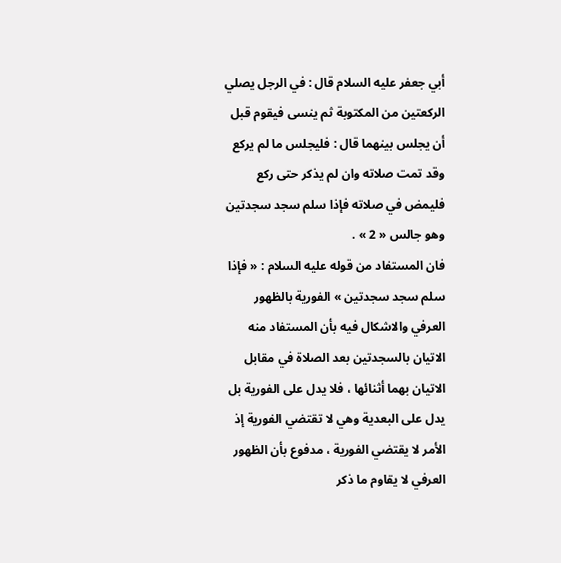أبي جعفر عليه السلام قال : في الرجل يصلي الركعتين من المكتوبة ثم ينسى فيقوم قبل أن يجلس بينهما قال : فليجلس ما لم يركع وقد تمت صلاته وان لم يذكر حتى ركع فليمض في صلاته فإذا سلم سجد سجدتين وهو جالس « 2 » .
فان المستفاد من قوله عليه السلام : « فإذا سلم سجد سجدتين » الفورية بالظهور العرفي والاشكال فيه بأن المستفاد منه الاتيان بالسجدتين بعد الصلاة في مقابل الاتيان بهما أثنائها ، فلا يدل على الفورية بل يدل على البعدية وهي لا تقتضي الفورية إذ الأمر لا يقتضي الفورية ، مدفوع بأن الظهور العرفي لا يقاوم ما ذكر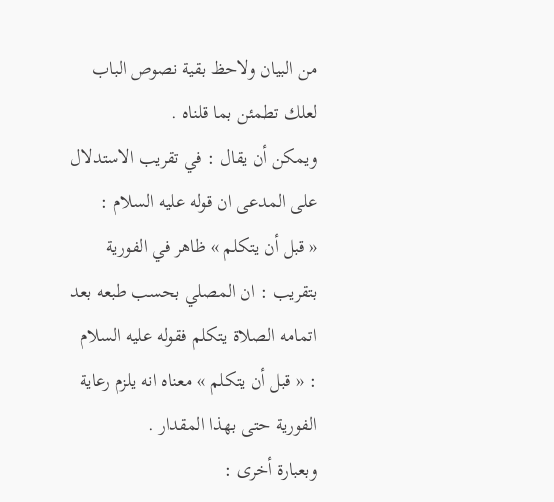من البيان ولاحظ بقية نصوص الباب لعلك تطمئن بما قلناه .
ويمكن أن يقال : في تقريب الاستدلال على المدعى ان قوله عليه السلام :
« قبل أن يتكلم » ظاهر في الفورية بتقريب : ان المصلي بحسب طبعه بعد اتمامه الصلاة يتكلم فقوله عليه السلام : « قبل أن يتكلم » معناه انه يلزم رعاية الفورية حتى بهذا المقدار .
وبعبارة أخرى :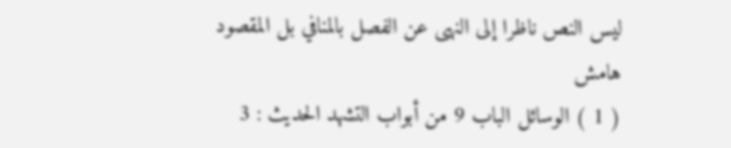ليس النص ناظرا إلى النهى عن الفصل بالمنافي بل المقصود
هامش
( 1 ) الوسائل الباب 9 من أبواب التشهد الحديث : 3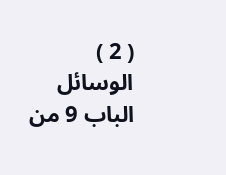( 2 ) الوسائل الباب 9 من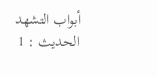أبواب التشهد الحديث : 1